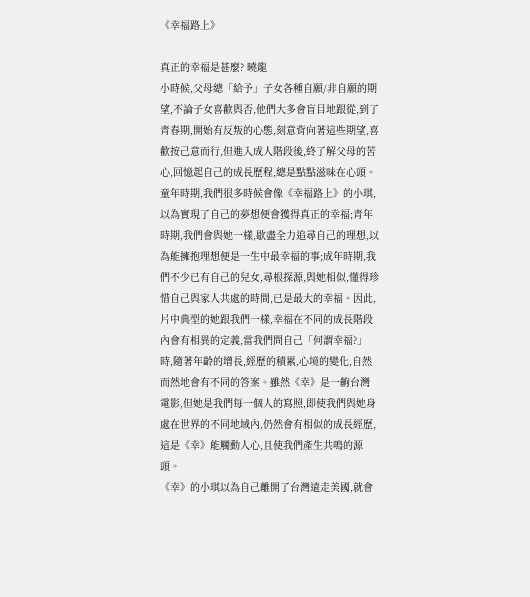《幸福路上》

真正的幸福是甚麼? 曉龍
小時候,父母總「給予」子女各種自願/非自願的期望,不論子女喜歡與否,他們大多會盲目地跟從,到了青春期,開始有反叛的心態,刻意背向著這些期望,喜歡按己意而行,但進入成人階段後,終了解父母的苦心,回憶起自己的成長歷程,總是點點滋味在心頭。童年時期,我們很多時候會像《幸福路上》的小琪,以為實現了自己的夢想便會獲得真正的幸福;青年時期,我們會與她一樣,歇盡全力追尋自己的理想,以為能擁抱理想便是一生中最幸福的事;成年時期,我們不少已有自己的兒女,尋根探源,與她相似,懂得珍惜自己與家人共處的時間,已是最大的幸福。因此,片中典型的她跟我們一樣,幸福在不同的成長階段內會有相異的定義,當我們問自己「何謂幸福?」時,隨著年齡的增長,經歷的積累,心境的變化,自然而然地會有不同的答案。雖然《幸》是一齣台灣電影,但她是我們每一個人的寫照,即使我們與她身處在世界的不同地域內,仍然會有相似的成長經歷,這是《幸》能觸動人心,且使我們產生共鳴的源頭。
《幸》的小琪以為自己離開了台灣遠走美國,就會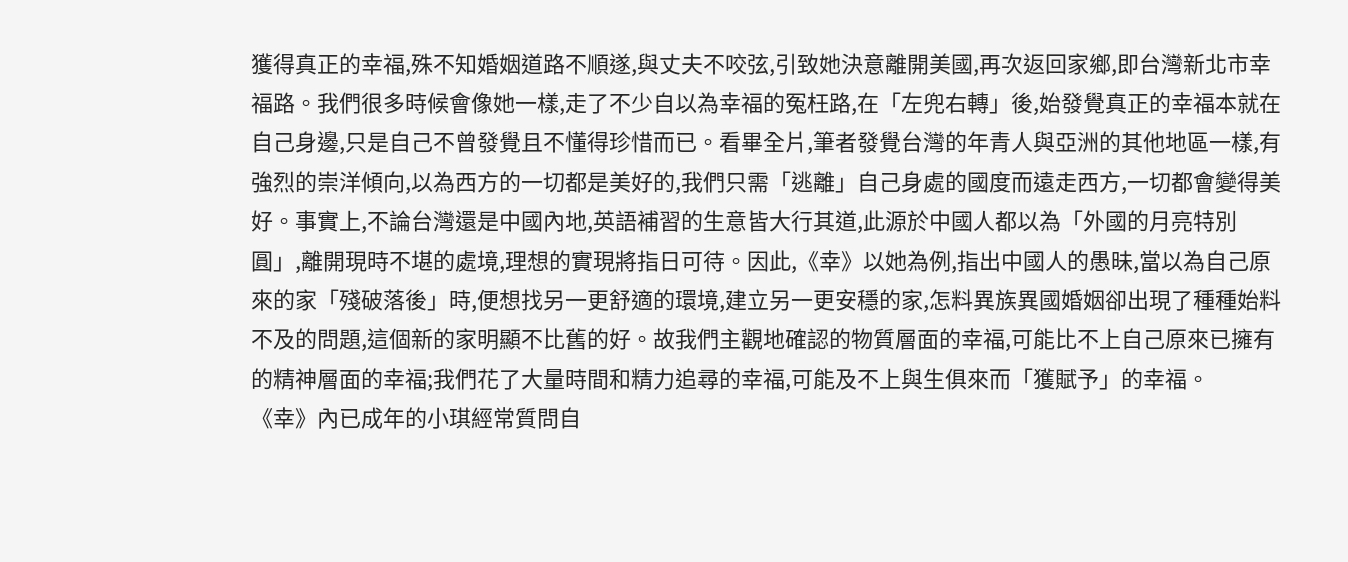獲得真正的幸福,殊不知婚姻道路不順遂,與丈夫不咬弦,引致她決意離開美國,再次返回家鄉,即台灣新北市幸福路。我們很多時候會像她一樣,走了不少自以為幸福的冤枉路,在「左兜右轉」後,始發覺真正的幸福本就在自己身邊,只是自己不曾發覺且不懂得珍惜而已。看畢全片,筆者發覺台灣的年青人與亞洲的其他地區一樣,有強烈的崇洋傾向,以為西方的一切都是美好的,我們只需「逃離」自己身處的國度而遠走西方,一切都會變得美好。事實上,不論台灣還是中國內地,英語補習的生意皆大行其道,此源於中國人都以為「外國的月亮特別圓」,離開現時不堪的處境,理想的實現將指日可待。因此,《幸》以她為例,指出中國人的愚昧,當以為自己原來的家「殘破落後」時,便想找另一更舒適的環境,建立另一更安穩的家,怎料異族異國婚姻卻出現了種種始料不及的問題,這個新的家明顯不比舊的好。故我們主觀地確認的物質層面的幸福,可能比不上自己原來已擁有的精神層面的幸福;我們花了大量時間和精力追尋的幸福,可能及不上與生俱來而「獲賦予」的幸福。
《幸》內已成年的小琪經常質問自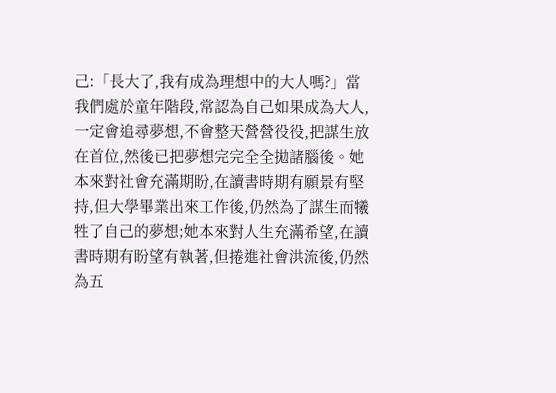己:「長大了,我有成為理想中的大人嗎?」當我們處於童年階段,常認為自己如果成為大人,一定會追尋夢想,不會整天營營役役,把謀生放在首位,然後已把夢想完完全全拋諸腦後。她本來對社會充滿期盼,在讀書時期有願景有堅持,但大學畢業出來工作後,仍然為了謀生而犧牲了自己的夢想;她本來對人生充滿希望,在讀書時期有盼望有執著,但捲進社會洪流後,仍然為五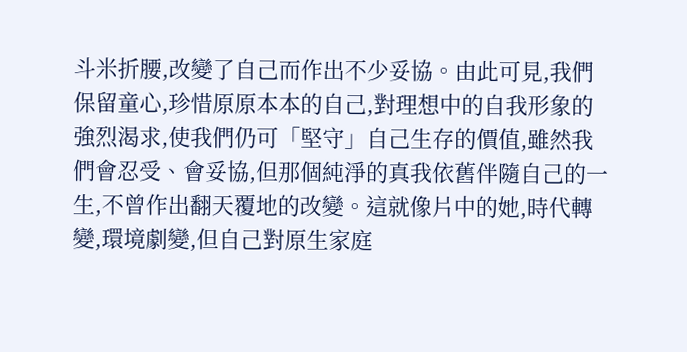斗米折腰,改變了自己而作出不少妥協。由此可見,我們保留童心,珍惜原原本本的自己,對理想中的自我形象的強烈渴求,使我們仍可「堅守」自己生存的價值,雖然我們會忍受、會妥協,但那個純淨的真我依舊伴隨自己的一生,不曾作出翻天覆地的改變。這就像片中的她,時代轉變,環境劇變,但自己對原生家庭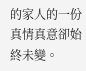的家人的一份真情真意卻始終未變。